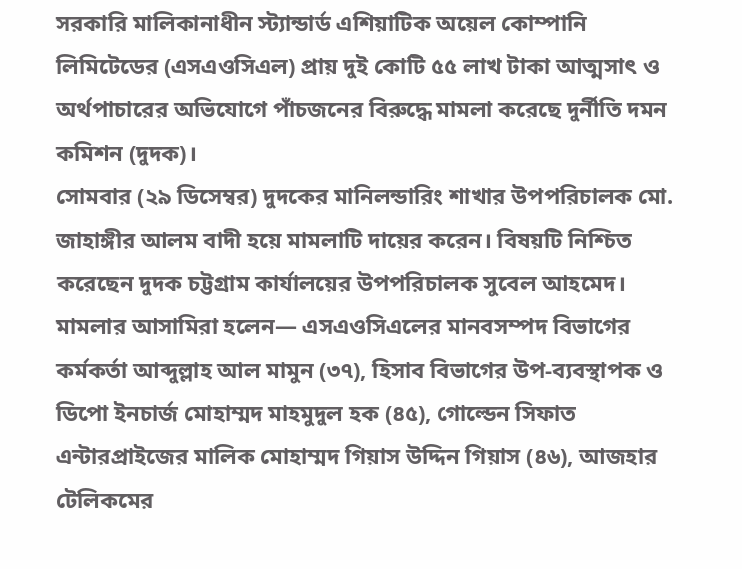সরকারি মালিকানাধীন স্ট্যান্ডার্ড এশিয়াটিক অয়েল কোম্পানি
লিমিটেডের (এসএওসিএল) প্রায় দুই কোটি ৫৫ লাখ টাকা আত্মসাৎ ও অর্থপাচারের অভিযোগে পাঁচজনের বিরুদ্ধে মামলা করেছে দুর্নীতি দমন কমিশন (দুদক)।
সোমবার (২৯ ডিসেম্বর) দুদকের মানিলন্ডারিং শাখার উপপরিচালক মো. জাহাঙ্গীর আলম বাদী হয়ে মামলাটি দায়ের করেন। বিষয়টি নিশ্চিত করেছেন দুদক চট্টগ্রাম কার্যালয়ের উপপরিচালক সুবেল আহমেদ।
মামলার আসামিরা হলেন— এসএওসিএলের মানবসম্পদ বিভাগের কর্মকর্তা আব্দুল্লাহ আল মামুন (৩৭), হিসাব বিভাগের উপ-ব্যবস্থাপক ও ডিপো ইনচার্জ মোহাম্মদ মাহমুদুল হক (৪৫), গোল্ডেন সিফাত এন্টারপ্রাইজের মালিক মোহাম্মদ গিয়াস উদ্দিন গিয়াস (৪৬), আজহার টেলিকমের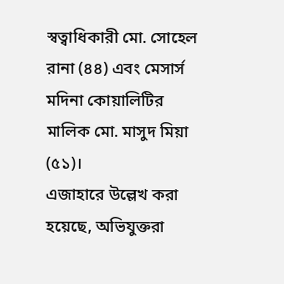স্বত্বাধিকারী মো. সোহেল রানা (৪৪) এবং মেসার্স মদিনা কোয়ালিটির মালিক মো. মাসুদ মিয়া (৫১)।
এজাহারে উল্লেখ করা হয়েছে, অভিযুক্তরা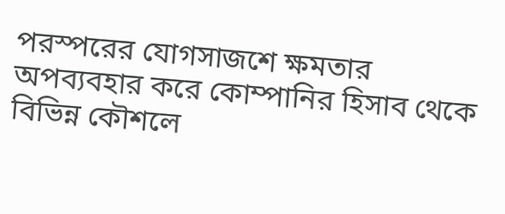পরস্পরের যোগসাজশে ক্ষমতার অপব্যবহার করে কোম্পানির হিসাব থেকে বিভিন্ন কৌশলে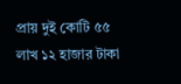প্রায় দুই কোটি ৫৫ লাখ ১২ হাজার টাকা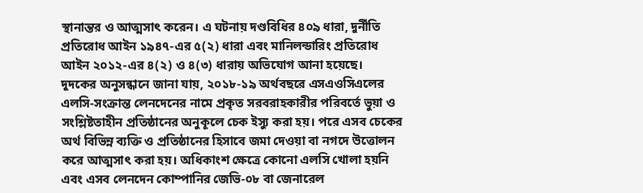স্থানান্তর ও আত্মসাৎ করেন। এ ঘটনায় দণ্ডবিধির ৪০৯ ধারা, দুর্নীতি প্রতিরোধ আইন ১৯৪৭-এর ৫(২) ধারা এবং মানিলন্ডারিং প্রতিরোধ আইন ২০১২-এর ৪(২) ও ৪(৩) ধারায় অভিযোগ আনা হয়েছে।
দুদকের অনুসন্ধানে জানা যায়, ২০১৮-১৯ অর্থবছরে এসএওসিএলের এলসি-সংক্রান্ত লেনদেনের নামে প্রকৃত সরবরাহকারীর পরিবর্তে ভুয়া ও সংশ্লিষ্টতাহীন প্রতিষ্ঠানের অনুকূলে চেক ইস্যু করা হয়। পরে এসব চেকের অর্থ বিভিন্ন ব্যক্তি ও প্রতিষ্ঠানের হিসাবে জমা দেওয়া বা নগদে উত্তোলন করে আত্মসাৎ করা হয়। অধিকাংশ ক্ষেত্রে কোনো এলসি খোলা হয়নি এবং এসব লেনদেন কোম্পানির জেভি-০৮ বা জেনারেল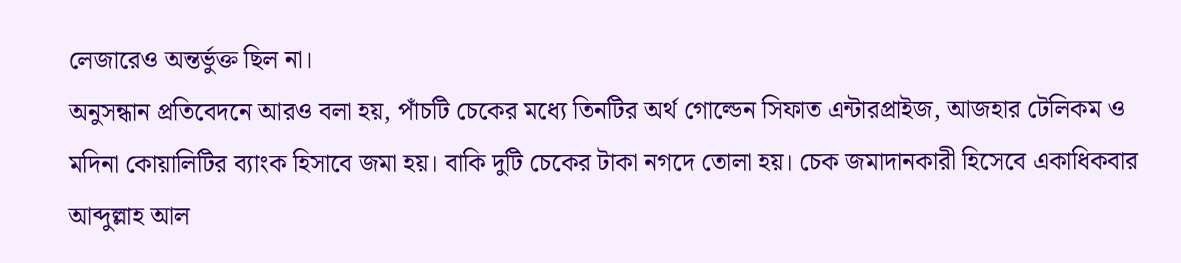লেজারেও অন্তর্ভুক্ত ছিল না।
অনুসন্ধান প্রতিবেদনে আরও বলা হয়, পাঁচটি চেকের মধ্যে তিনটির অর্থ গোল্ডেন সিফাত এন্টারপ্রাইজ, আজহার টেলিকম ও মদিনা কোয়ালিটির ব্যাংক হিসাবে জমা হয়। বাকি দুটি চেকের টাকা নগদে তোলা হয়। চেক জমাদানকারী হিসেবে একাধিকবার আব্দুল্লাহ আল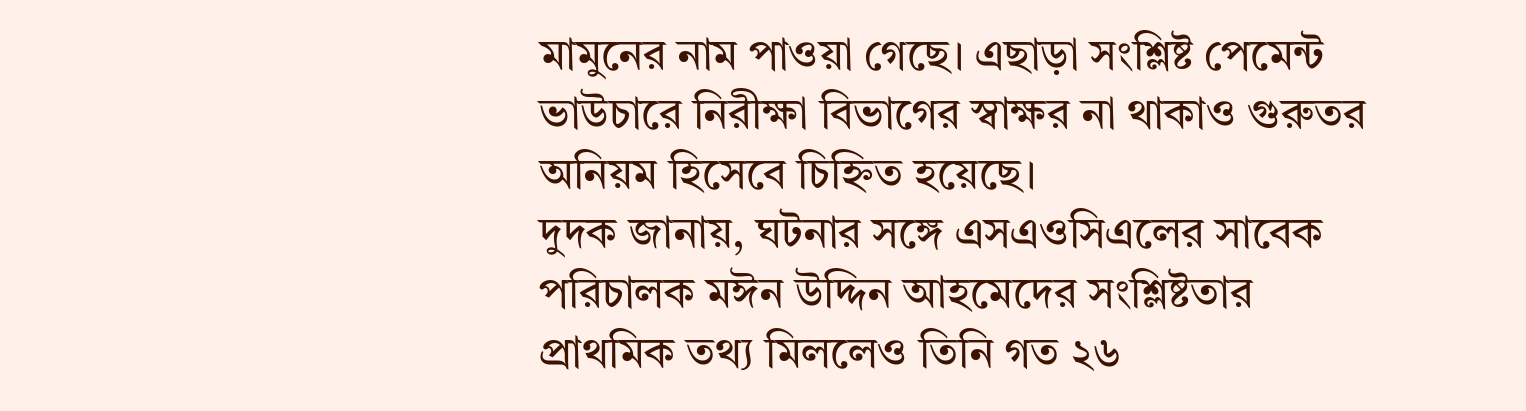মামুনের নাম পাওয়া গেছে। এছাড়া সংশ্লিষ্ট পেমেন্ট ভাউচারে নিরীক্ষা বিভাগের স্বাক্ষর না থাকাও গুরুতর অনিয়ম হিসেবে চিহ্নিত হয়েছে।
দুদক জানায়, ঘটনার সঙ্গে এসএওসিএলের সাবেক পরিচালক মঈন উদ্দিন আহমেদের সংশ্লিষ্টতার প্রাথমিক তথ্য মিললেও তিনি গত ২৬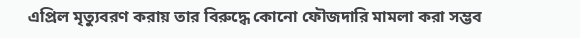এপ্রিল মৃত্যুবরণ করায় তার বিরুদ্ধে কোনো ফৌজদারি মামলা করা সম্ভব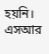হয়নি।
এসআর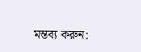মন্তব্য করুন: